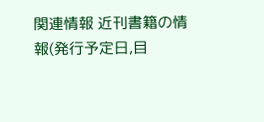関連情報 近刊書籍の情報(発行予定日,目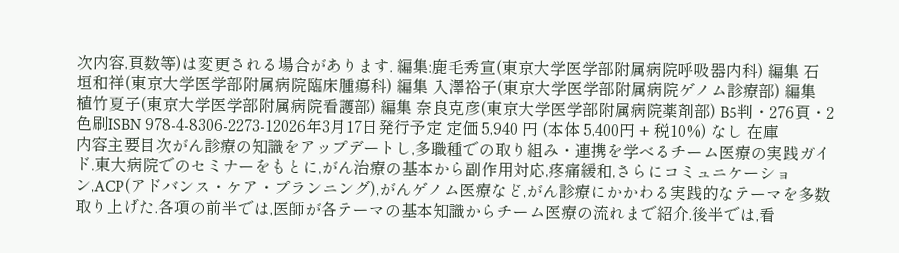次内容,頁数等)は変更される場合があります. 編集:鹿毛秀宣(東京大学医学部附属病院呼吸器内科) 編集 石垣和祥(東京大学医学部附属病院臨床腫瘍科) 編集 入澤裕子(東京大学医学部附属病院ゲノム診療部) 編集 植竹夏子(東京大学医学部附属病院看護部) 編集 奈良克彦(東京大学医学部附属病院薬剤部) B5判・276頁・2色刷ISBN 978-4-8306-2273-12026年3月17日発行予定 定価 5,940 円 (本体 5,400円 + 税10%) なし 在庫
内容主要目次がん診療の知識をアップデートし,多職種での取り組み・連携を学べるチーム医療の実践ガイド.東大病院でのセミナーをもとに,がん治療の基本から副作用対応,疼痛緩和,さらにコミュニケーション,ACP(アドバンス・ケア・プランニング),がんゲノム医療など,がん診療にかかわる実践的なテーマを多数取り上げた.各項の前半では,医師が各テーマの基本知識からチーム医療の流れまで紹介.後半では,看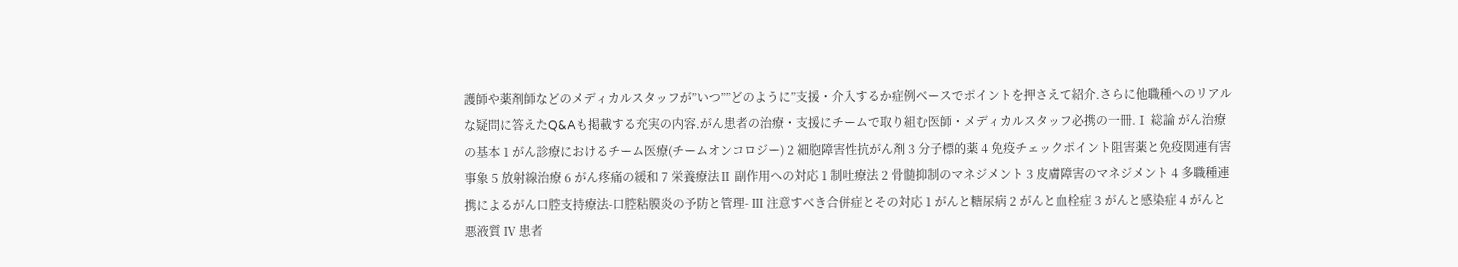護師や薬剤師などのメディカルスタッフが”いつ””どのように”支援・介入するか症例ベースでポイントを押さえて紹介.さらに他職種へのリアルな疑問に答えたQ&Aも掲載する充実の内容.がん患者の治療・支援にチームで取り組む医師・メディカルスタッフ必携の一冊.Ⅰ 総論 がん治療の基本 1 がん診療におけるチーム医療(チームオンコロジー) 2 細胞障害性抗がん剤 3 分子標的薬 4 免疫チェックポイント阻害薬と免疫関連有害事象 5 放射線治療 6 がん疼痛の緩和 7 栄養療法Ⅱ 副作用への対応 1 制吐療法 2 骨髄抑制のマネジメント 3 皮膚障害のマネジメント 4 多職種連携によるがん口腔支持療法-口腔粘膜炎の予防と管理- Ⅲ 注意すべき合併症とその対応 1 がんと糖尿病 2 がんと血栓症 3 がんと感染症 4 がんと悪液質 Ⅳ 患者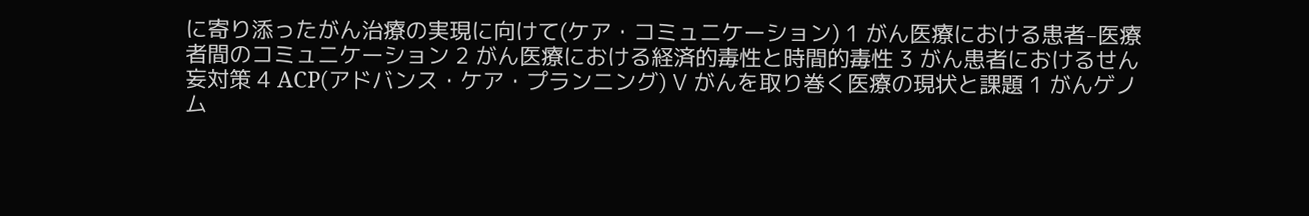に寄り添ったがん治療の実現に向けて(ケア・コミュニケーション) 1 がん医療における患者‒医療者間のコミュニケーション 2 がん医療における経済的毒性と時間的毒性 3 がん患者におけるせん妄対策 4 ACP(アドバンス・ケア・プランニング) Ⅴ がんを取り巻く医療の現状と課題 1 がんゲノム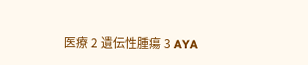医療 2 遺伝性腫瘍 3 AYA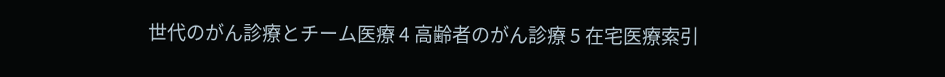世代のがん診療とチーム医療 4 高齢者のがん診療 5 在宅医療索引